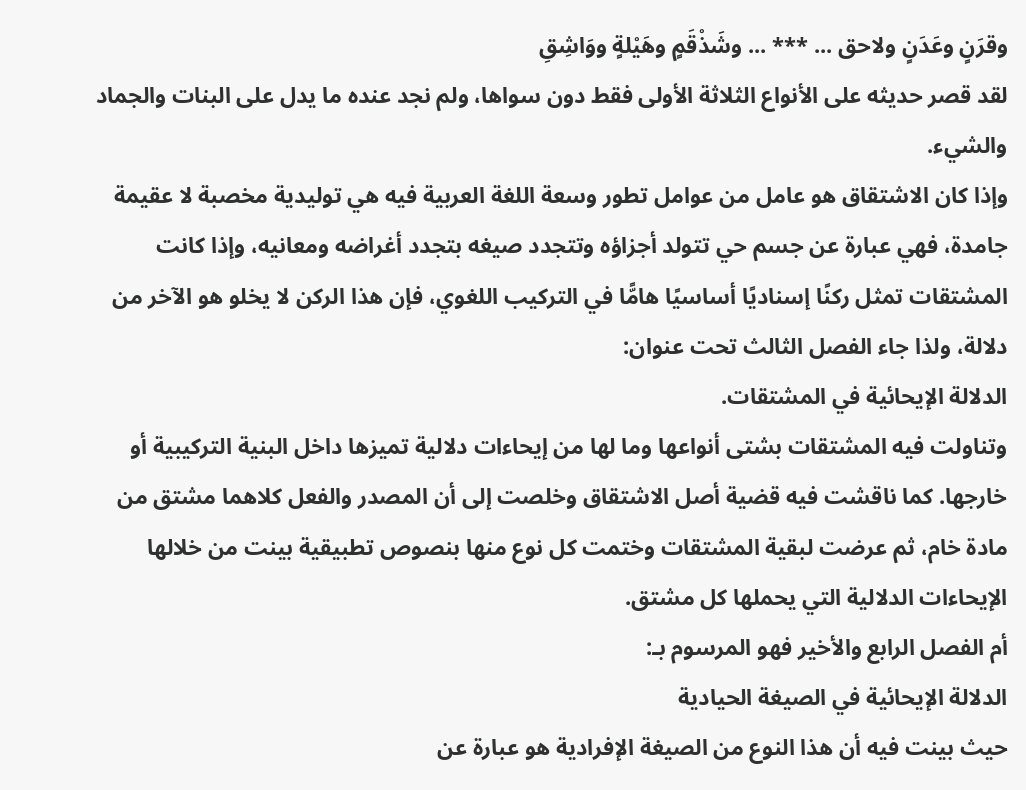وقرَنٍ وعَدَنٍ ولاحق ... *** ... وشَذْقَمٍ وهَيْلةٍ ووَاشِقِ
لقد قصر حديثه على الأنواع الثلاثة الأولى فقط دون سواها، ولم نجد عنده ما يدل على البنات والجماد والشيء.
وإذا كان الاشتقاق هو عامل من عوامل تطور وسعة اللغة العربية فيه هي توليدية مخصبة لا عقيمة جامدة، فهي عبارة عن جسم حي تتولد أجزاؤه وتتجدد صيغه بتجدد أغراضه ومعانيه، وإذا كانت المشتقات تمثل ركنًا إسناديًا أساسيًا هامًّا في التركيب اللغوي، فإن هذا الركن لا يخلو هو الآخر من دلالة، ولذا جاء الفصل الثالث تحت عنوان:
الدلالة الإيحائية في المشتقات.
وتناولت فيه المشتقات بشتى أنواعها وما لها من إيحاءات دلالية تميزها داخل البنية التركيبية أو خارجها. كما ناقشت فيه قضية أصل الاشتقاق وخلصت إلى أن المصدر والفعل كلاهما مشتق من مادة خام، ثم عرضت لبقية المشتقات وختمت كل نوع منها بنصوص تطبيقية بينت من خلالها الإيحاءات الدلالية التي يحملها كل مشتق.
أم الفصل الرابع والأخير فهو المرسوم بـ:
الدلالة الإيحائية في الصيغة الحيادية
حيث بينت فيه أن هذا النوع من الصيغة الإفرادية هو عبارة عن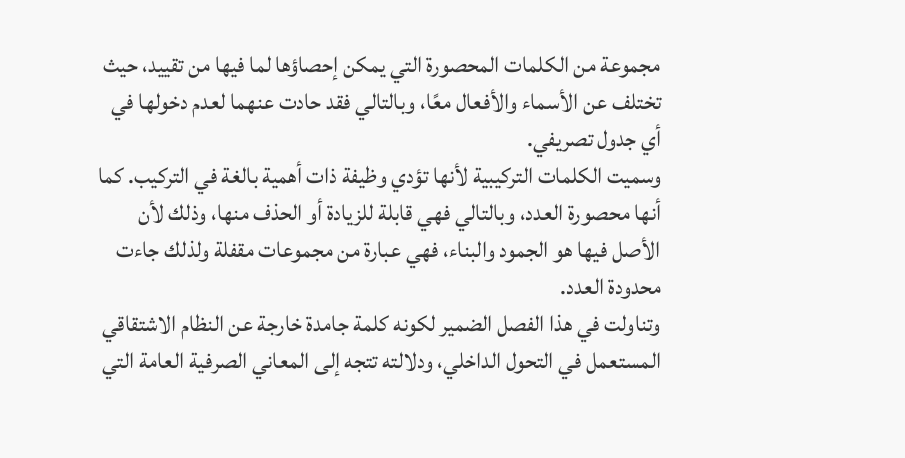مجموعة من الكلمات المحصورة التي يمكن إحصاؤها لما فيها من تقييد، حيث تختلف عن الأسماء والأفعال معًا، وبالتالي فقد حادت عنهما لعدم دخولها في أي جدول تصريفي.
وسميت الكلمات التركيبية لأنها تؤدي وظيفة ذات أهمية بالغة في التركيب. كما أنها محصورة العدد، وبالتالي فهي قابلة للزيادة أو الحذف منها، وذلك لأن الأصل فيها هو الجمود والبناء، فهي عبارة من مجموعات مقفلة ولذلك جاءت محدودة العدد.
وتناولت في هذا الفصل الضمير لكونه كلمة جامدة خارجة عن النظام الاشتقاقي المستعمل في التحول الداخلي، ودلالته تتجه إلى المعاني الصرفية العامة التي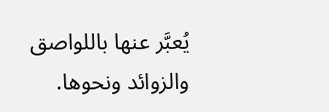يُعبَّر عنها باللواصق والزوائد ونحوها.